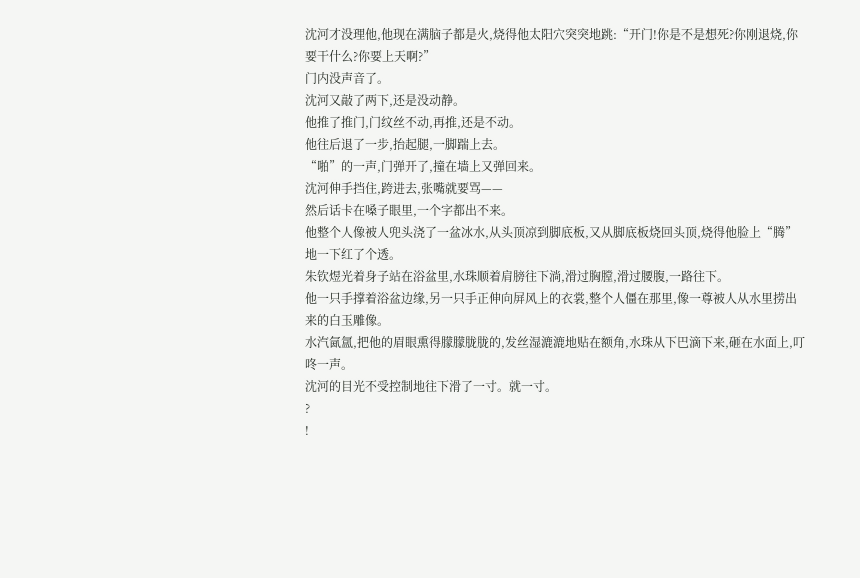沈河才没理他,他现在满脑子都是火,烧得他太阳穴突突地跳:“开门!你是不是想死?你刚退烧,你要干什么?你要上天啊?”
门内没声音了。
沈河又敲了两下,还是没动静。
他推了推门,门纹丝不动,再推,还是不动。
他往后退了一步,抬起腿,一脚踹上去。
“啪”的一声,门弹开了,撞在墙上又弹回来。
沈河伸手挡住,跨进去,张嘴就要骂——
然后话卡在嗓子眼里,一个字都出不来。
他整个人像被人兜头浇了一盆冰水,从头顶凉到脚底板,又从脚底板烧回头顶,烧得他脸上“腾”地一下红了个透。
朱钦煜光着身子站在浴盆里,水珠顺着肩膀往下淌,滑过胸膛,滑过腰腹,一路往下。
他一只手撑着浴盆边缘,另一只手正伸向屏风上的衣裳,整个人僵在那里,像一尊被人从水里捞出来的白玉雕像。
水汽氤氲,把他的眉眼熏得朦朦胧胧的,发丝湿漉漉地贴在额角,水珠从下巴滴下来,砸在水面上,叮咚一声。
沈河的目光不受控制地往下滑了一寸。就一寸。
?
!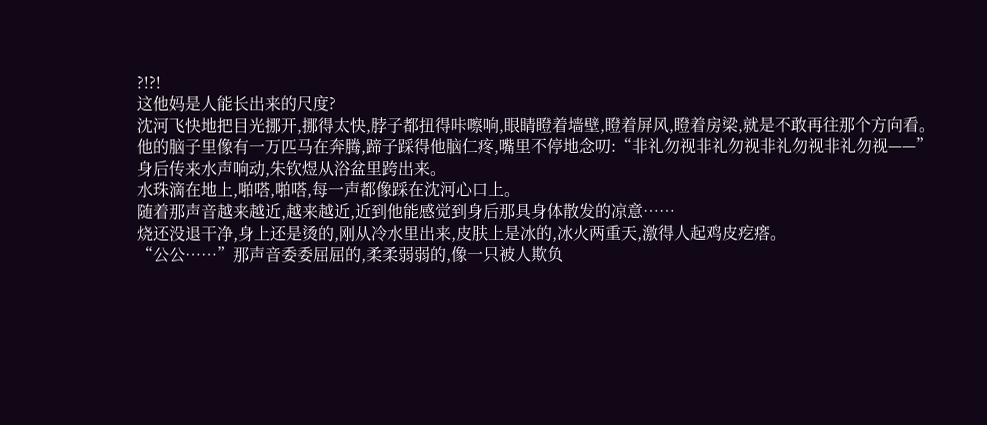?!?!
这他妈是人能长出来的尺度?
沈河飞快地把目光挪开,挪得太快,脖子都扭得咔嚓响,眼睛瞪着墙壁,瞪着屏风,瞪着房梁,就是不敢再往那个方向看。
他的脑子里像有一万匹马在奔腾,蹄子踩得他脑仁疼,嘴里不停地念叨:“非礼勿视非礼勿视非礼勿视非礼勿视——”
身后传来水声响动,朱钦煜从浴盆里跨出来。
水珠滴在地上,啪嗒,啪嗒,每一声都像踩在沈河心口上。
随着那声音越来越近,越来越近,近到他能感觉到身后那具身体散发的凉意……
烧还没退干净,身上还是烫的,刚从冷水里出来,皮肤上是冰的,冰火两重天,激得人起鸡皮疙瘩。
“公公……”那声音委委屈屈的,柔柔弱弱的,像一只被人欺负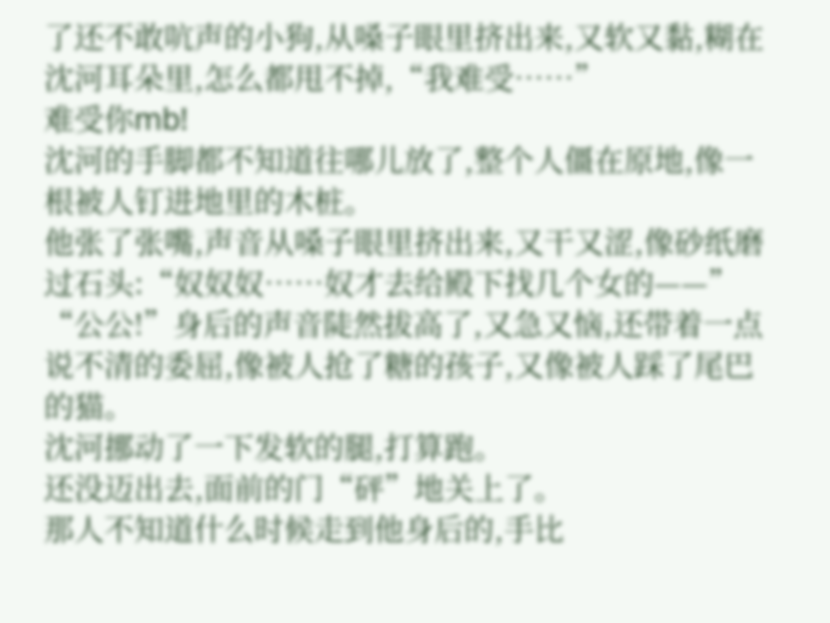了还不敢吭声的小狗,从嗓子眼里挤出来,又软又黏,糊在沈河耳朵里,怎么都甩不掉,“我难受……”
难受你mb!
沈河的手脚都不知道往哪儿放了,整个人僵在原地,像一根被人钉进地里的木桩。
他张了张嘴,声音从嗓子眼里挤出来,又干又涩,像砂纸磨过石头:“奴奴奴……奴才去给殿下找几个女的——”
“公公!”身后的声音陡然拔高了,又急又恼,还带着一点说不清的委屈,像被人抢了糖的孩子,又像被人踩了尾巴的猫。
沈河挪动了一下发软的腿,打算跑。
还没迈出去,面前的门“砰”地关上了。
那人不知道什么时候走到他身后的,手比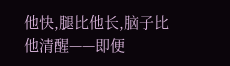他快,腿比他长,脑子比他清醒——即便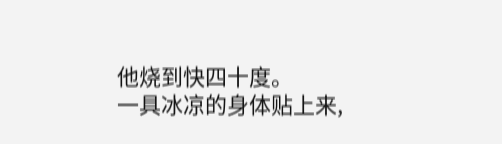他烧到快四十度。
一具冰凉的身体贴上来,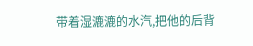带着湿漉漉的水汽,把他的后背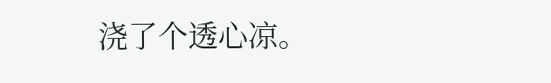浇了个透心凉。